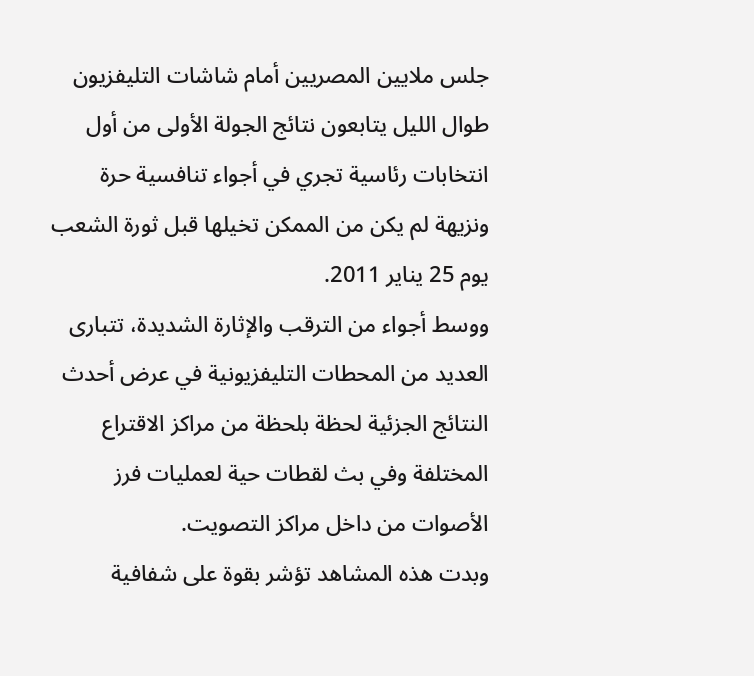جلس ملايين المصريين أمام شاشات التليفزيون طوال الليل يتابعون نتائج الجولة الأولى من أول انتخابات رئاسية تجري في أجواء تنافسية حرة ونزيهة لم يكن من الممكن تخيلها قبل ثورة الشعب يوم 25 يناير 2011.
ووسط أجواء من الترقب والإثارة الشديدة، تتبارى العديد من المحطات التليفزيونية في عرض أحدث النتائج الجزئية لحظة بلحظة من مراكز الاقتراع المختلفة وفي بث لقطات حية لعمليات فرز الأصوات من داخل مراكز التصويت.
وبدت هذه المشاهد تؤشر بقوة على شفافية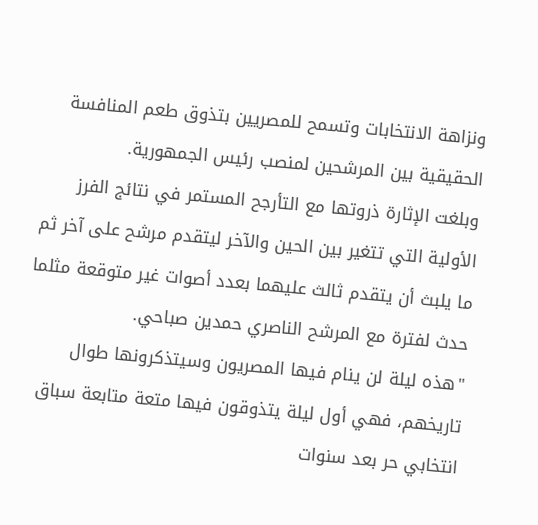ونزاهة الانتخابات وتسمح للمصريين بتذوق طعم المنافسة الحقيقية بين المرشحين لمنصب رئيس الجمهورية.
وبلغت الإثارة ذروتها مع التأرجح المستمر في نتائج الفرز الأولية التي تتغير بين الحين والآخر ليتقدم مرشح على آخر ثم ما يلبث أن يتقدم ثالث عليهما بعدد أصوات غير متوقعة مثلما حدث لفترة مع المرشح الناصري حمدين صباحي.
"هذه ليلة لن ينام فيها المصريون وسيتذكرونها طوال تاريخهم، فهي أول ليلة يتذوقون فيها متعة متابعة سباق انتخابي حر بعد سنوات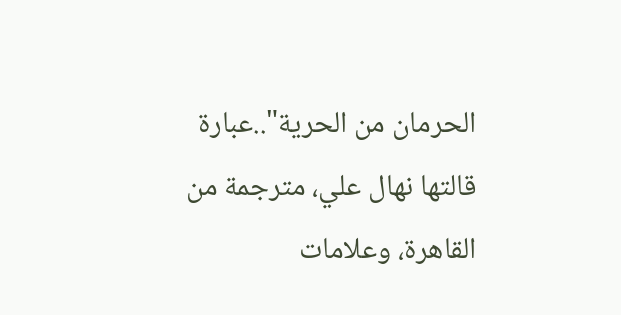الحرمان من الحرية"..عبارة قالتها نهال علي، مترجمة من القاهرة، وعلامات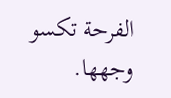الفرحة تكسو وجهها.